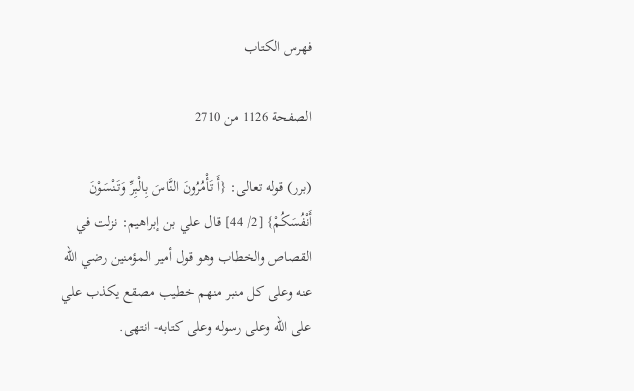فهرس الكتاب

الصفحة 1126 من 2710

(برر) قوله تعالى: {أَ تَأْمُرُونَ النَّاسَ بِالْبِرِّ وَتَنْسَوْنَ أَنْفُسَكُمْ} [2/ 44] قال علي بن إبراهيم: نزلت في القصاص والخطاب وهو قول أمير المؤمنين رضي الله عنه وعلى كل منبر منهم خطيب مصقع يكذب علي على الله وعلى رسوله وعلى كتابه- انتهى.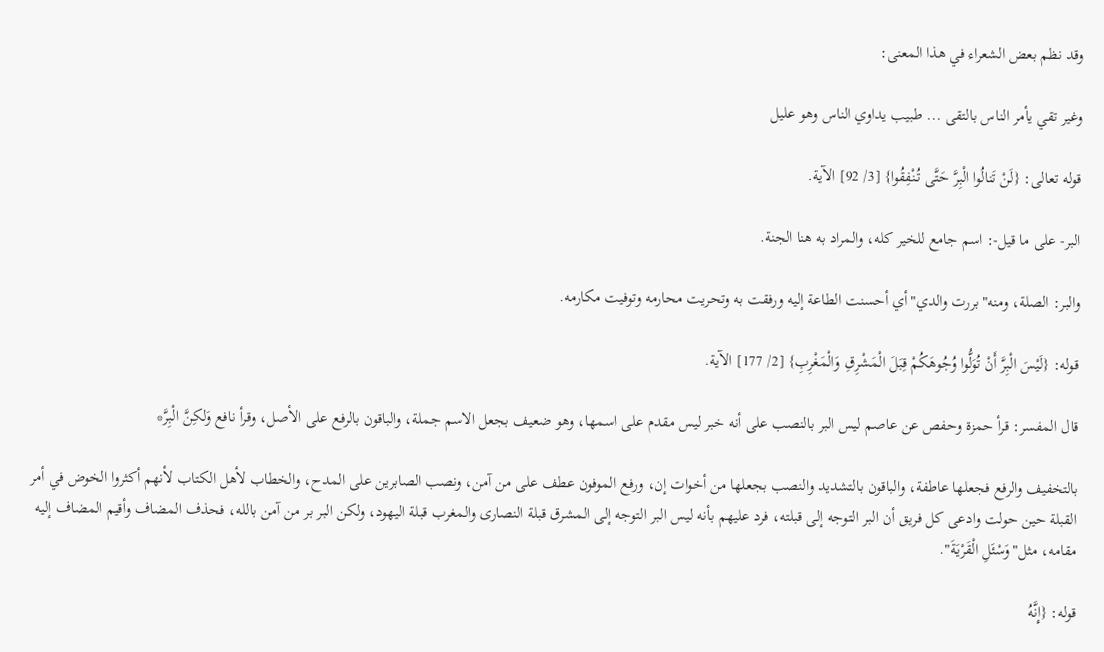وقد نظم بعض الشعراء في هذا المعنى:

وغير تقي يأمر الناس بالتقى ... طبيب يداوي الناس وهو عليل

قوله تعالى: {لَنْ تَنالُوا الْبِرَّ حَتَّى تُنْفِقُوا} [3/ 92] الآية.

البر- على ما قيل-: اسم جامع للخير كله، والمراد به هنا الجنة.

والبر: الصلة، ومنه"بررت والدي"أي أحسنت الطاعة إليه ورفقت به وتحريت محارمه وتوفيت مكارمه.

قوله: {لَيْسَ الْبِرَّ أَنْ تُوَلُّوا وُجُوهَكُمْ قِبَلَ الْمَشْرِقِ وَالْمَغْرِبِ} [2/ 177] الآية.

قال المفسر: قرأ حمزة وحفص عن عاصم ليس البر بالنصب على أنه خبر ليس مقدم على اسمها، وهو ضعيف بجعل الاسم جملة، والباقون بالرفع على الأصل، وقرأ نافع وَلكِنَّ الْبِرَّ*

بالتخفيف والرفع فجعلها عاطفة، والباقون بالتشديد والنصب بجعلها من أخوات إن، ورفع الموفون عطف على من آمن، ونصب الصابرين على المدح، والخطاب لأهل الكتاب لأنهم أكثروا الخوض في أمر القبلة حين حولت وادعى كل فريق أن البر التوجه إلى قبلته، فرد عليهم بأنه ليس البر التوجه إلى المشرق قبلة النصارى والمغرب قبلة اليهود، ولكن البر بر من آمن بالله، فحذف المضاف وأقيم المضاف إليه مقامه، مثل"وَسْئَلِ الْقَرْيَةَ".

قوله: {إِنَّهُ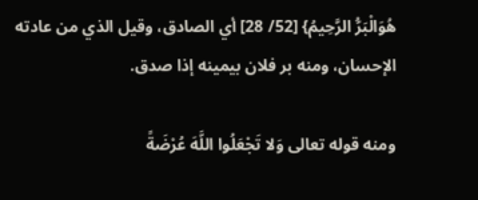هُوَالْبَرُّ الرَّحِيمُ} [52/ 28] أي الصادق، وقيل الذي من عادته الإحسان، ومنه بر فلان بيمينه إذا صدق.

ومنه قوله تعالى وَلا تَجْعَلُوا اللَّهَ عُرْضَةً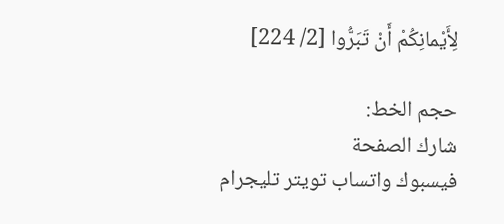لِأَيْمانِكُمْ أَنْ تَبَرُّوا [2/ 224]

حجم الخط:
شارك الصفحة
فيسبوك واتساب تويتر تليجرام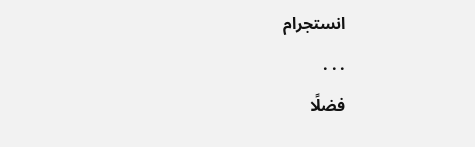انستجرام
. . .
فضلًا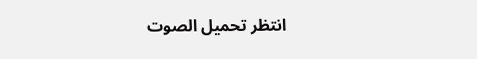انتظر تحميل الصوت